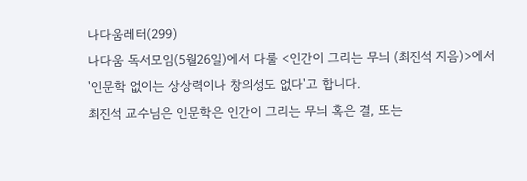나다움레터(299)
나다움 독서모임(5월26일)에서 다룰 <인간이 그리는 무늬 (최진석 지음)>에서 '인문학 없이는 상상력이나 창의성도 없다'고 합니다.
최진석 교수님은 인문학은 인간이 그리는 무늬 혹은 결, 또는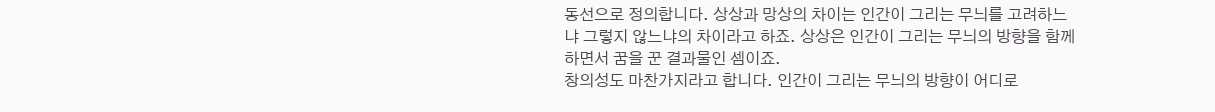동선으로 정의합니다. 상상과 망상의 차이는 인간이 그리는 무늬를 고려하느냐 그렇지 않느냐의 차이라고 하죠. 상상은 인간이 그리는 무늬의 방향을 함께하면서 꿈을 꾼 결과물인 셈이죠.
창의성도 마찬가지라고 합니다. 인간이 그리는 무늬의 방향이 어디로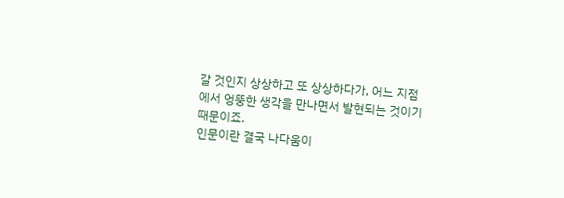갈 것인지 상상하고 또 상상하다가, 어느 지점에서 엉뚱한 생각을 만나면서 발현되는 것이기 때문이죠.
인문이란 결국 나다움이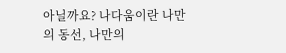아닐까요? 나다움이란 나만의 동선, 나만의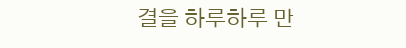결을 하루하루 만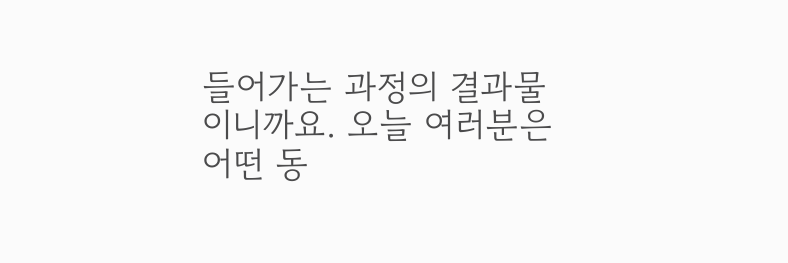들어가는 과정의 결과물이니까요. 오늘 여러분은 어떤 동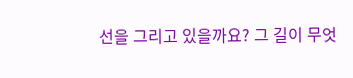선을 그리고 있을까요? 그 길이 무엇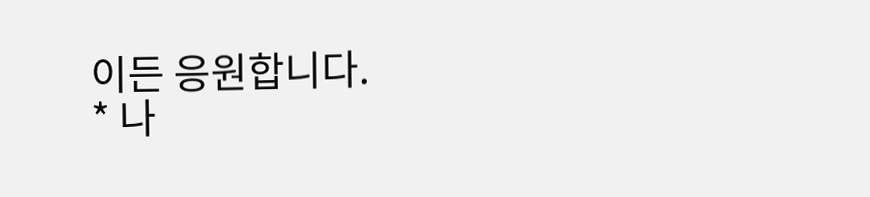이든 응원합니다.
* 나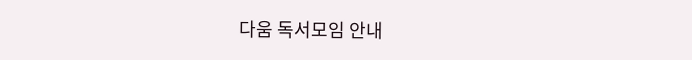다움 독서모임 안내